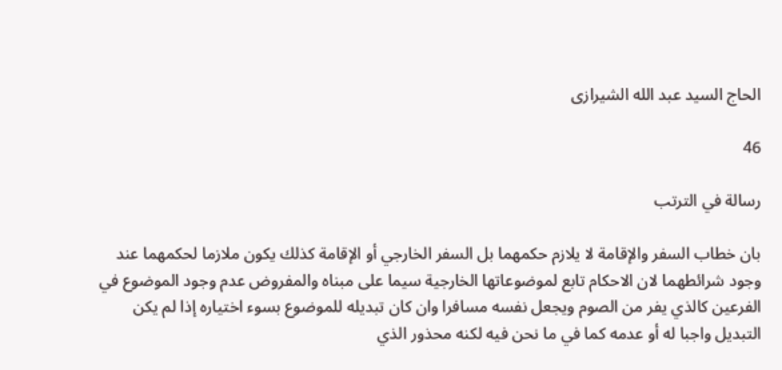الحاج السيد عبد الله الشيرازى

46

رسالة في الترتب

بان خطاب السفر والإقامة لا يلازم حكمهما بل السفر الخارجي أو الإقامة كذلك يكون ملازما لحكمهما عند وجود شرائطهما لان الاحكام تابع لموضوعاتها الخارجية سيما على مبناه والمفروض عدم وجود الموضوع في الفرعين كالذي يفر من الصوم ويجعل نفسه مسافرا وان كان تبديله للموضوع بسوء اختياره إذا لم يكن التبديل واجبا له أو عدمه كما في ما نحن فيه لكنه محذور الذي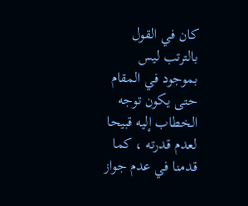كان في القول بالترتب ليس بموجود في المقام حتى يكون توجه الخطاب إليه قبيحا لعدم قدرته ، كما قدمنا في عدم جواز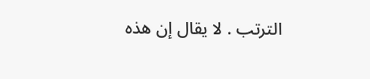الترتب . لا يقال إن هذه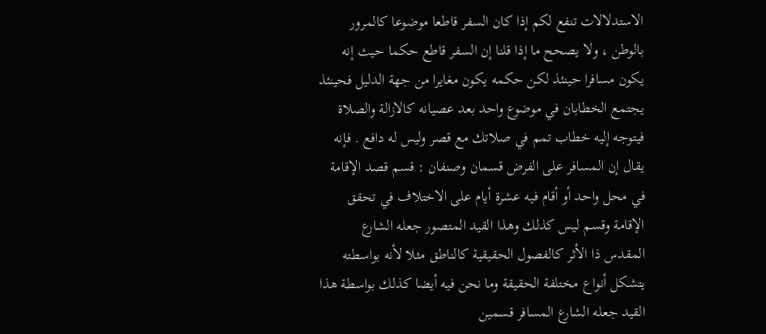الاستدلالات تنفع لكم إذا كان السفر قاطعا موضوعا كالمرور بالوطن ، ولا يصحح ما إذا قلنا إن السفر قاطع حكما حيث إنه يكون مسافرا حينئذ لكن حكمه يكون مغايرا من جهة الدليل فحينئذ يجتمع الخطابان في موضوع واحد بعد عصيانه كالازالة والصلاة فيتوجه إليه خطاب تمم في صلاتك مع قصر وليس له دافع . فإنه يقال إن المسافر على الفرض قسمان وصنفان : قسم قصد الإقامة في محل واحد أو أقام فيه عشرة أيام على الاختلاف في تحقق الإقامة وقسم ليس كذلك وهذا القيد المتصور جعله الشارع المقدس ذا الأثر كالفصول الحقيقية كالناطق مثلا لأنه بواسطته يتشكل أنواع مختلفة الحقيقة وما نحن فيه أيضا كذلك بواسطة هذا القيد جعله الشارع المسافر قسمين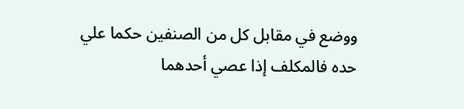ووضع في مقابل كل من الصنفين حكما علي حده فالمكلف إذا عصي أحدهما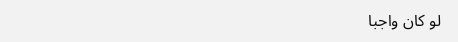لو كان واجبا